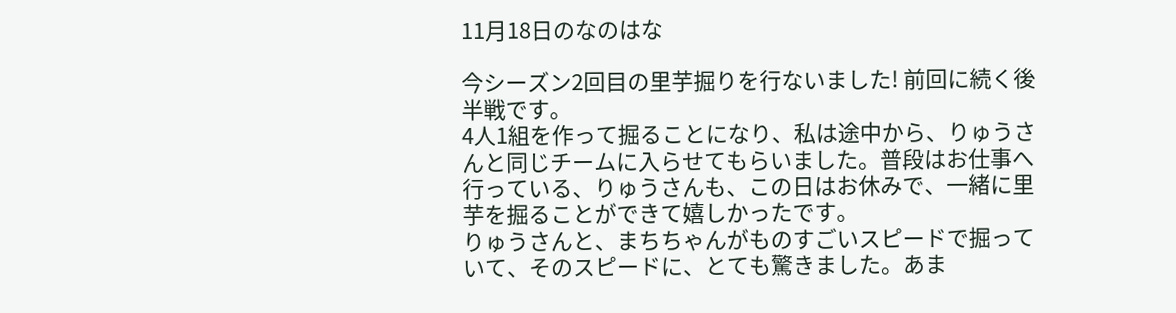11月18日のなのはな

今シーズン2回目の里芋掘りを行ないました! 前回に続く後半戦です。
4人1組を作って掘ることになり、私は途中から、りゅうさんと同じチームに入らせてもらいました。普段はお仕事へ行っている、りゅうさんも、この日はお休みで、一緒に里芋を掘ることができて嬉しかったです。
りゅうさんと、まちちゃんがものすごいスピードで掘っていて、そのスピードに、とても驚きました。あま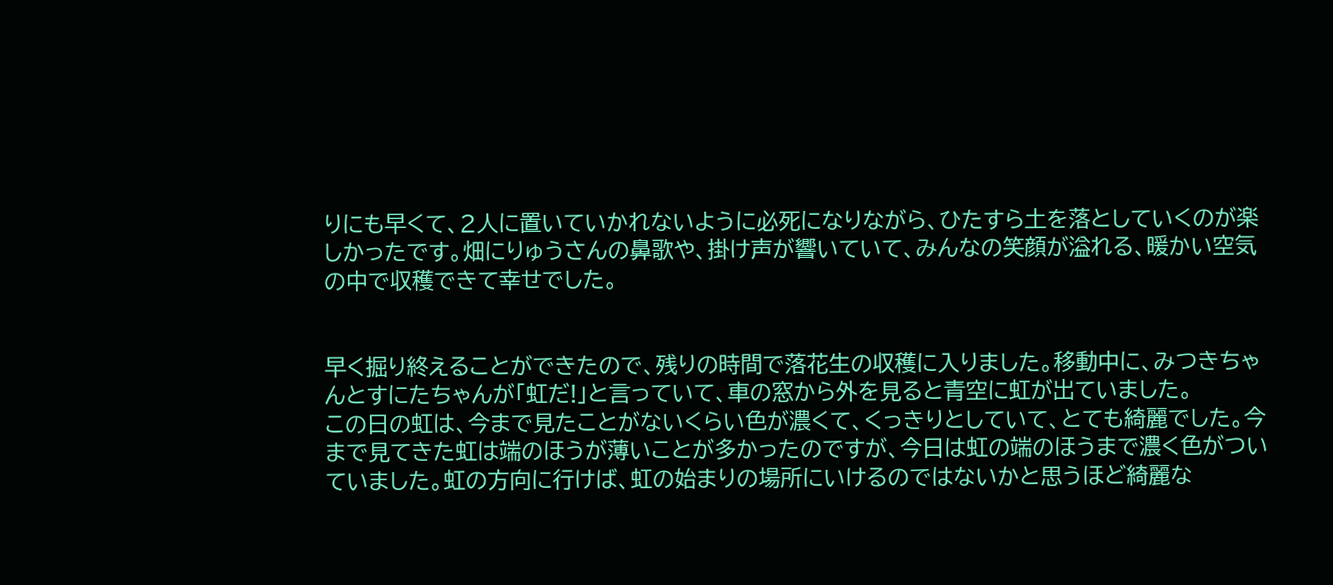りにも早くて、2人に置いていかれないように必死になりながら、ひたすら土を落としていくのが楽しかったです。畑にりゅうさんの鼻歌や、掛け声が響いていて、みんなの笑顔が溢れる、暖かい空気の中で収穫できて幸せでした。


早く掘り終えることができたので、残りの時間で落花生の収穫に入りました。移動中に、みつきちゃんとすにたちゃんが「虹だ!」と言っていて、車の窓から外を見ると青空に虹が出ていました。
この日の虹は、今まで見たことがないくらい色が濃くて、くっきりとしていて、とても綺麗でした。今まで見てきた虹は端のほうが薄いことが多かったのですが、今日は虹の端のほうまで濃く色がついていました。虹の方向に行けば、虹の始まりの場所にいけるのではないかと思うほど綺麗な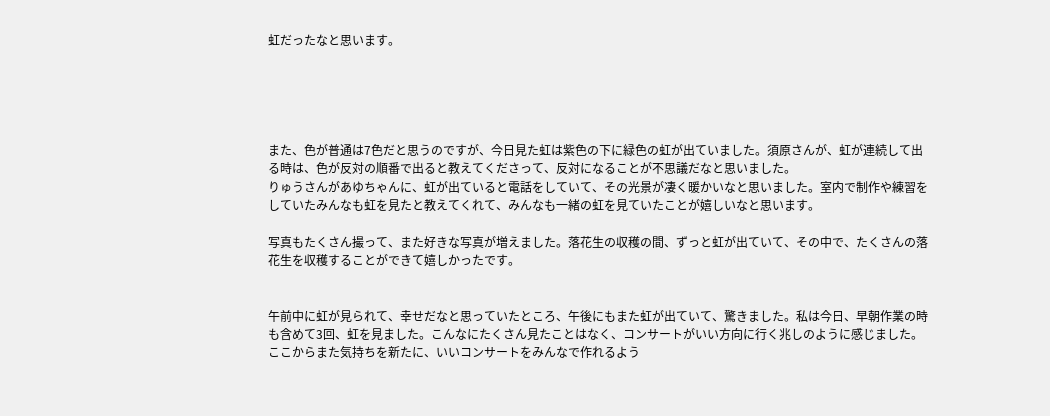虹だったなと思います。





また、色が普通は7色だと思うのですが、今日見た虹は紫色の下に緑色の虹が出ていました。須原さんが、虹が連続して出る時は、色が反対の順番で出ると教えてくださって、反対になることが不思議だなと思いました。
りゅうさんがあゆちゃんに、虹が出ていると電話をしていて、その光景が凄く暖かいなと思いました。室内で制作や練習をしていたみんなも虹を見たと教えてくれて、みんなも一緒の虹を見ていたことが嬉しいなと思います。

写真もたくさん撮って、また好きな写真が増えました。落花生の収穫の間、ずっと虹が出ていて、その中で、たくさんの落花生を収穫することができて嬉しかったです。


午前中に虹が見られて、幸せだなと思っていたところ、午後にもまた虹が出ていて、驚きました。私は今日、早朝作業の時も含めて3回、虹を見ました。こんなにたくさん見たことはなく、コンサートがいい方向に行く兆しのように感じました。
ここからまた気持ちを新たに、いいコンサートをみんなで作れるよう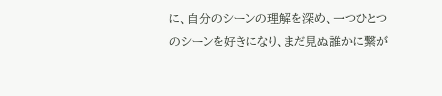に、自分のシーンの理解を深め、一つひとつのシーンを好きになり、まだ見ぬ誰かに繋が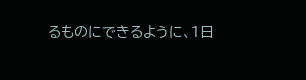るものにできるように、1日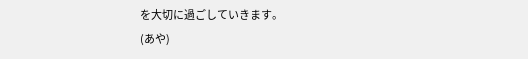を大切に過ごしていきます。
(あや)